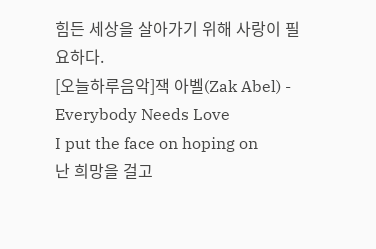힘든 세상을 살아가기 위해 사랑이 필요하다.
[오늘하루음악]잭 아벨(Zak Abel) - Everybody Needs Love
I put the face on hoping on
난 희망을 걸고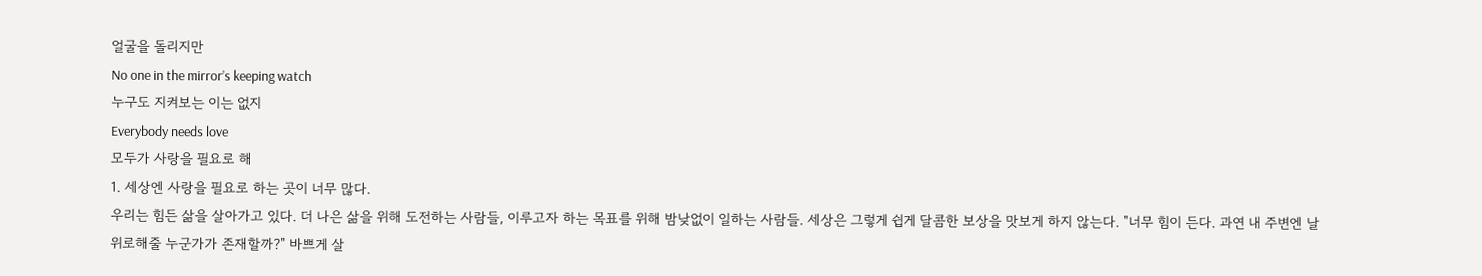얼굴을 돌리지만
No one in the mirror’s keeping watch
누구도 지켜보는 이는 없지
Everybody needs love
모두가 사랑을 필요로 해
1. 세상엔 사랑을 필요로 하는 곳이 너무 많다.
우리는 힘든 삶을 살아가고 있다. 더 나은 삶을 위해 도전하는 사람들, 이루고자 하는 목표를 위해 밤낮없이 일하는 사람들. 세상은 그렇게 쉽게 달콤한 보상을 맛보게 하지 않는다. "너무 힘이 든다. 과연 내 주변엔 날 위로해줄 누군가가 존재할까?" 바쁘게 살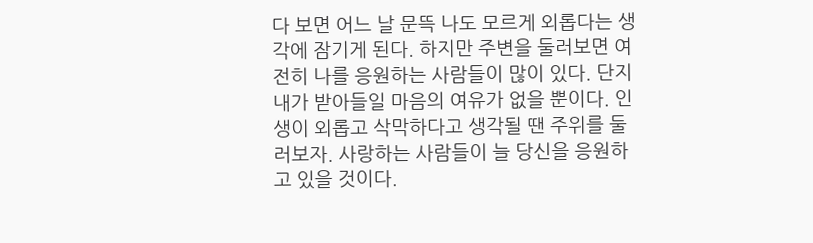다 보면 어느 날 문뜩 나도 모르게 외롭다는 생각에 잠기게 된다. 하지만 주변을 둘러보면 여전히 나를 응원하는 사람들이 많이 있다. 단지 내가 받아들일 마음의 여유가 없을 뿐이다. 인생이 외롭고 삭막하다고 생각될 땐 주위를 둘러보자. 사랑하는 사람들이 늘 당신을 응원하고 있을 것이다.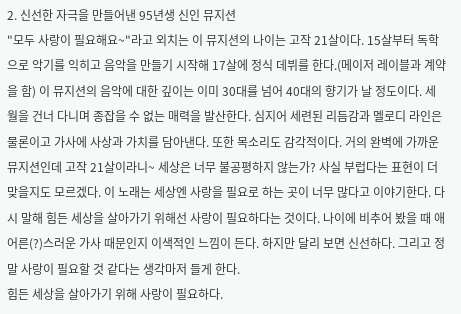2. 신선한 자극을 만들어낸 95년생 신인 뮤지션
"모두 사랑이 필요해요~"라고 외치는 이 뮤지션의 나이는 고작 21살이다. 15살부터 독학으로 악기를 익히고 음악을 만들기 시작해 17살에 정식 데뷔를 한다.(메이저 레이블과 계약을 함) 이 뮤지션의 음악에 대한 깊이는 이미 30대를 넘어 40대의 향기가 날 정도이다. 세월을 건너 다니며 종잡을 수 없는 매력을 발산한다. 심지어 세련된 리듬감과 멜로디 라인은 물론이고 가사에 사상과 가치를 담아낸다. 또한 목소리도 감각적이다. 거의 완벽에 가까운 뮤지션인데 고작 21살이라니~ 세상은 너무 불공평하지 않는가? 사실 부럽다는 표현이 더 맞을지도 모르겠다. 이 노래는 세상엔 사랑을 필요로 하는 곳이 너무 많다고 이야기한다. 다시 말해 힘든 세상을 살아가기 위해선 사랑이 필요하다는 것이다. 나이에 비추어 봤을 때 애어른(?)스러운 가사 때문인지 이색적인 느낌이 든다. 하지만 달리 보면 신선하다. 그리고 정말 사랑이 필요할 것 같다는 생각마저 들게 한다.
힘든 세상을 살아가기 위해 사랑이 필요하다.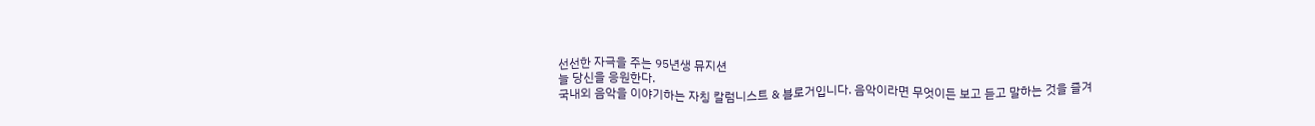선선한 자극을 주는 95년생 뮤지션
늘 당신을 응원한다.
국내외 음악을 이야기하는 자칭 칼럼니스트 & 블로거입니다. 음악이라면 무엇이든 보고 듣고 말하는 것을 즐겨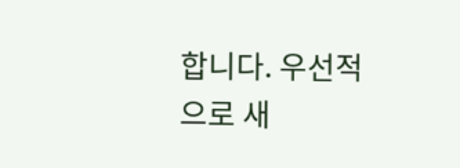합니다. 우선적으로 새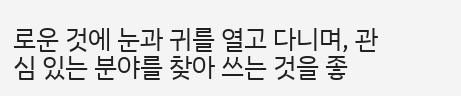로운 것에 눈과 귀를 열고 다니며, 관심 있는 분야를 찾아 쓰는 것을 좋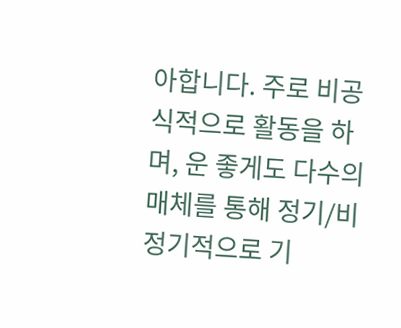아합니다. 주로 비공식적으로 활동을 하며, 운 좋게도 다수의 매체를 통해 정기/비정기적으로 기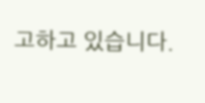고하고 있습니다.